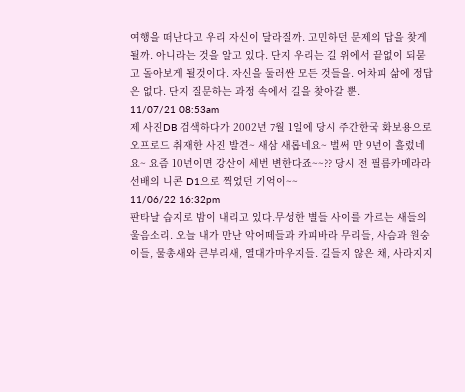여행을 떠난다고 우리 자신이 달라질까. 고민하던 문제의 답을 찾게 될까. 아니라는 것을 알고 있다. 단지 우리는 길 위에서 끝없이 되묻고 돌아보게 될것이다. 자신을 둘러싼 모든 것들을. 어차피 삶에 정답은 없다. 단지 질문하는 과정 속에서 길을 찾아갈 뿐.
11/07/21 08:53am
제 사진DB 검색하다가 2002년 7월 1일에 당시 주간한국 화보용으로 오프로드 취재한 사진 발견~ 새삼 새롭네요~ 벌써 만 9년이 흘렀네요~ 요즘 10년이면 강산이 세번 변한다죠~~?? 당시 전 필름카메라라 선배의 니콘 D1으로 찍었던 기억이~~
11/06/22 16:32pm
판타날 습지로 밤이 내리고 있다.무성한 별들 사이를 가르는 새들의 울음소리. 오늘 내가 만난 악어떼들과 카피바라 무리들, 사슴과 원숭이들, 물총새와 큰부리새, 열대가마우지들. 길들지 않은 채, 사라지지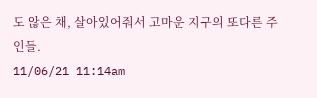도 않은 채, 살아있어줘서 고마운 지구의 또다른 주인들.
11/06/21 11:14am